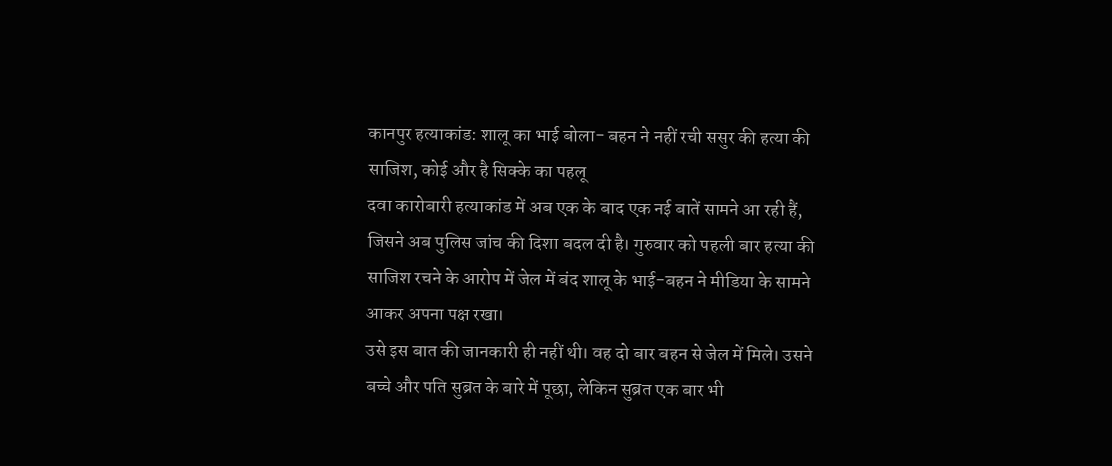कानपुर हत्याकांड: शालू का भाई बोला- बहन ने नहीं रची ससुर की हत्या की साजिश, कोई और है सिक्के का पहलू
दवा कारोबारी हत्याकांड में अब एक के बाद एक नई बातें सामने आ रही हैं, जिसने अब पुलिस जांच की दिशा बदल दी है। गुरुवार को पहली बार हत्या की साजिश रचने के आरोप में जेल में बंद शालू के भाई-बहन ने मीडिया के सामने आकर अपना पक्ष रखा।
उसे इस बात की जानकारी ही नहीं थी। वह दो बार बहन से जेल में मिले। उसने बच्चे और पति सुब्रत के बारे में पूछा, लेकिन सुब्रत एक बार भी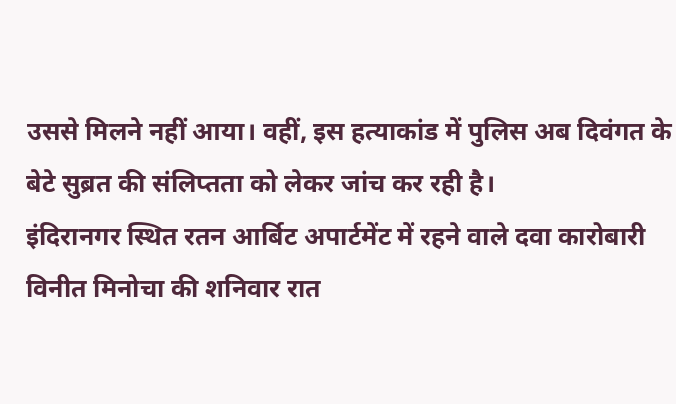उससे मिलने नहीं आया। वहीं, इस हत्याकांड में पुलिस अब दिवंगत के बेटे सुब्रत की संलिप्तता को लेकर जांच कर रही है।
इंदिरानगर स्थित रतन आर्बिट अपार्टमेंट में रहने वाले दवा कारोबारी विनीत मिनोचा की शनिवार रात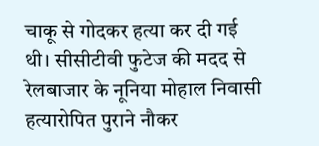चाकू से गोदकर हत्या कर दी गई थी। सीसीटीवी फुटेज की मदद से रेलबाजार के नूनिया मोहाल निवासी हत्यारोपित पुराने नौकर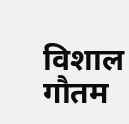विशाल गौतम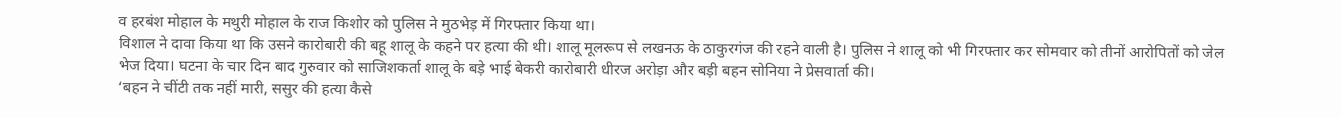व हरबंश मोहाल के मथुरी मोहाल के राज किशोर को पुलिस ने मुठभेड़ में गिरफ्तार किया था।
विशाल ने दावा किया था कि उसने कारोबारी की बहू शालू के कहने पर हत्या की थी। शालू मूलरूप से लखनऊ के ठाकुरगंज की रहने वाली है। पुलिस ने शालू को भी गिरफ्तार कर सोमवार को तीनों आरोपितों को जेल भेज दिया। घटना के चार दिन बाद गुरुवार को साजिशकर्ता शालू के बड़े भाई बेकरी कारोबारी धीरज अरोड़ा और बड़ी बहन सोनिया ने प्रेसवार्ता की।
‘बहन ने चींटी तक नहीं मारी, ससुर की हत्या कैसे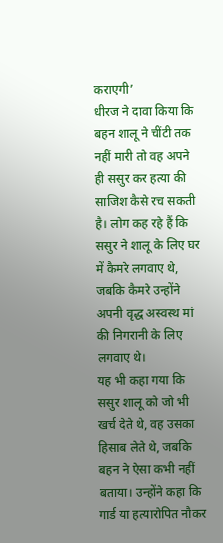कराएगी’
धीरज ने दावा किया कि बहन शालू ने चींटी तक नहीं मारी तो वह अपने ही ससुर कर हत्या की साजिश कैसे रच सकती है। लोग कह रहे हैं कि ससुर ने शालू के लिए घर में कैमरे लगवाए थे, जबकि कैमरे उन्होंने अपनी वृद्ध अस्वस्थ मां की निगरानी के लिए लगवाए थे।
यह भी कहा गया कि ससुर शालू को जो भी खर्च देते थे, वह उसका हिसाब लेते थे, जबकि बहन ने ऐसा कभी नहीं बताया। उन्होंने कहा कि गार्ड या हत्यारोपित नौकर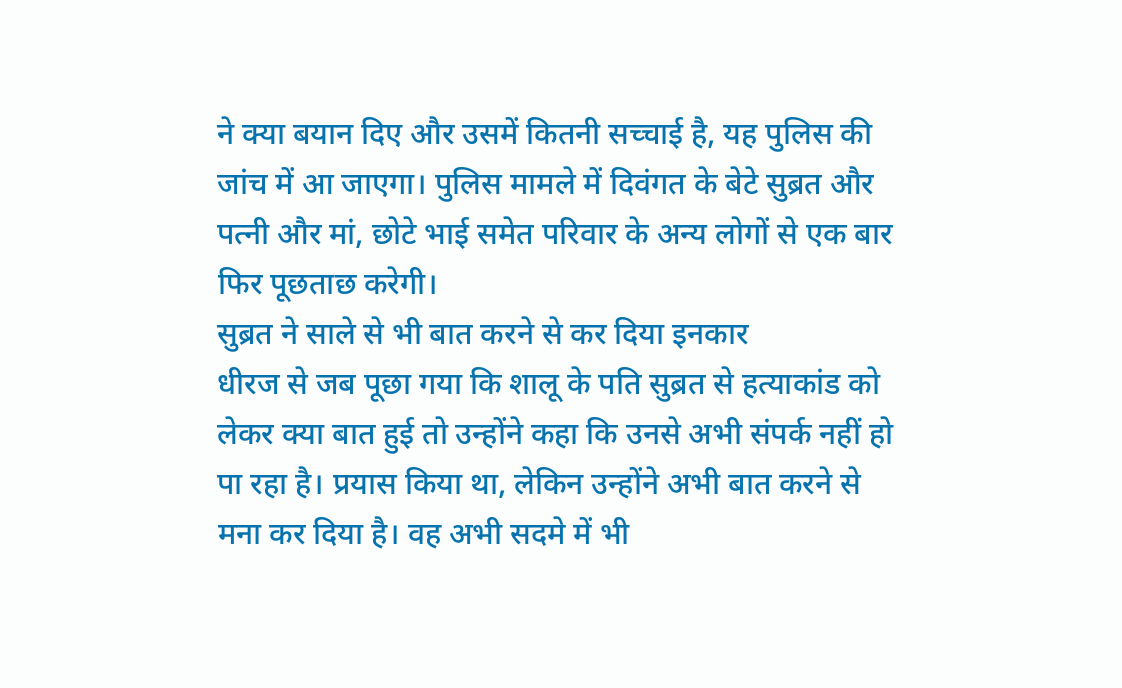ने क्या बयान दिए और उसमें कितनी सच्चाई है, यह पुलिस की जांच में आ जाएगा। पुलिस मामले में दिवंगत के बेटे सुब्रत और पत्नी और मां, छोटे भाई समेत परिवार के अन्य लोगों से एक बार फिर पूछताछ करेगी।
सुब्रत ने साले से भी बात करने से कर दिया इनकार
धीरज से जब पूछा गया कि शालू के पति सुब्रत से हत्याकांड को लेकर क्या बात हुई तो उन्होंने कहा कि उनसे अभी संपर्क नहीं हो पा रहा है। प्रयास किया था, लेकिन उन्होंने अभी बात करने से मना कर दिया है। वह अभी सदमे में भी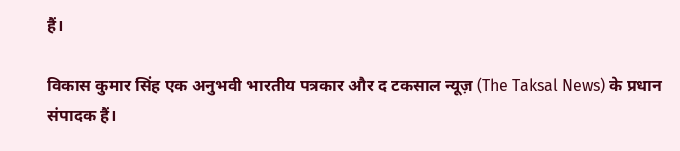हैं।

विकास कुमार सिंह एक अनुभवी भारतीय पत्रकार और द टकसाल न्यूज़ (The Taksal News) के प्रधान संपादक हैं।